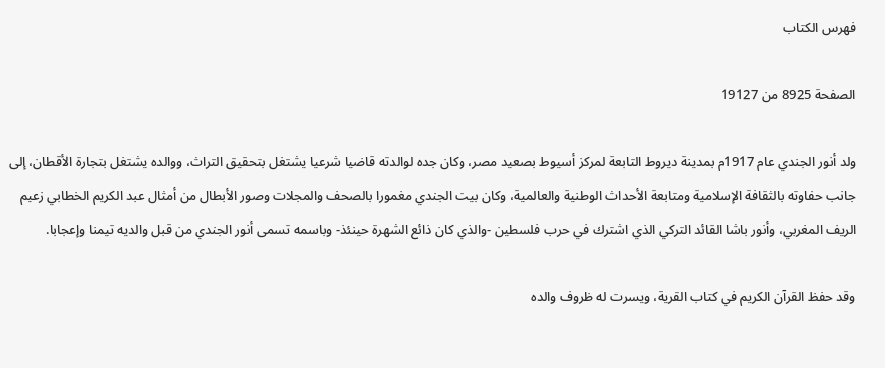فهرس الكتاب

الصفحة 8925 من 19127

ولد أنور الجندي عام 1917م بمدينة ديروط التابعة لمركز أسيوط بصعيد مصر، وكان جده لوالدته قاضيا شرعيا يشتغل بتحقيق التراث، ووالده يشتغل بتجارة الأقطان، إلى جانب حفاوته بالثقافة الإسلامية ومتابعة الأحداث الوطنية والعالمية، وكان بيت الجندي مغمورا بالصحف والمجلات وصور الأبطال من أمثال عبد الكريم الخطابي زعيم الريف المغربي، وأنور باشا القائد التركي الذي اشترك في حرب فلسطين -والذي كان ذائع الشهرة حينئذ- وباسمه تسمى أنور الجندي من قبل والديه تيمنا وإعجابا.

وقد حفظ القرآن الكريم في كتاب القرية، ويسرت له ظروف والده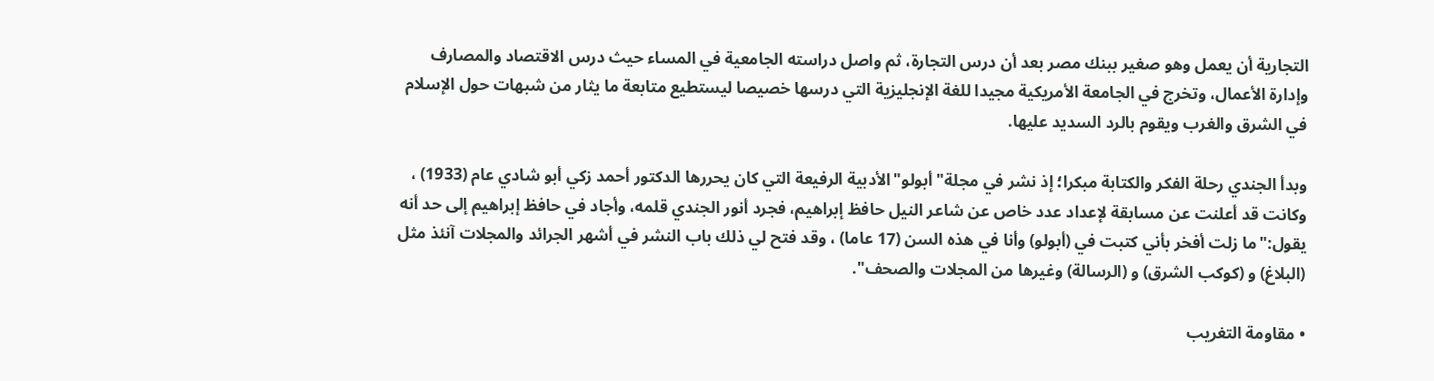التجارية أن يعمل وهو صغير ببنك مصر بعد أن درس التجارة، ثم واصل دراسته الجامعية في المساء حيث درس الاقتصاد والمصارف وإدارة الأعمال، وتخرج في الجامعة الأمريكية مجيدا للغة الإنجليزية التي درسها خصيصا ليستطيع متابعة ما يثار من شبهات حول الإسلام في الشرق والغرب ويقوم بالرد السديد عليها.

وبدأ الجندي رحلة الفكر والكتابة مبكرا؛ إذ نشر في مجلة"أبولو"الأدبية الرفيعة التي كان يحررها الدكتور أحمد زكي أبو شادي عام (1933) ، وكانت قد أعلنت عن مسابقة لإعداد عدد خاص عن شاعر النيل حافظ إبراهيم، فجرد أنور الجندي قلمه، وأجاد في حافظ إبراهيم إلى حد أنه يقول:"ما زلت أفخر بأني كتبت في (أبولو) وأنا في هذه السن (17 عاما) ، وقد فتح لي ذلك باب النشر في أشهر الجرائد والمجلات آنئذ مثل (البلاغ) و (كوكب الشرق) و (الرسالة) وغيرها من المجلات والصحف".

• مقاومة التغريب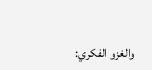والغزو الفكري: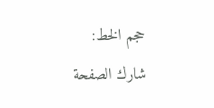حجم الخط:
شارك الصفحة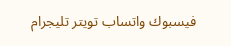فيسبوك واتساب تويتر تليجرام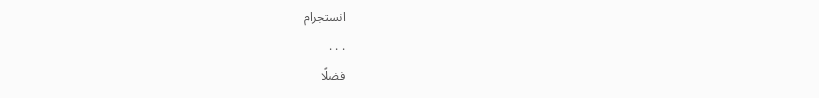انستجرام
. . .
فضلًا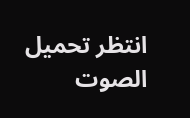انتظر تحميل الصوت